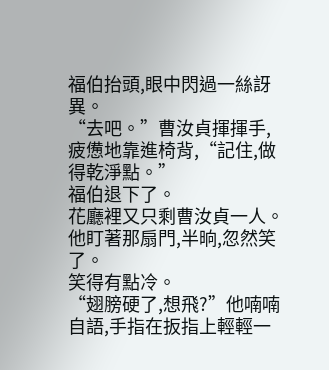福伯抬頭,眼中閃過一絲訝異。
“去吧。”曹汝貞揮揮手,疲憊地靠進椅背,“記住,做得乾淨點。”
福伯退下了。
花廳裡又只剩曹汝貞一人。他盯著那扇門,半晌,忽然笑了。
笑得有點冷。
“翅膀硬了,想飛?”他喃喃自語,手指在扳指上輕輕一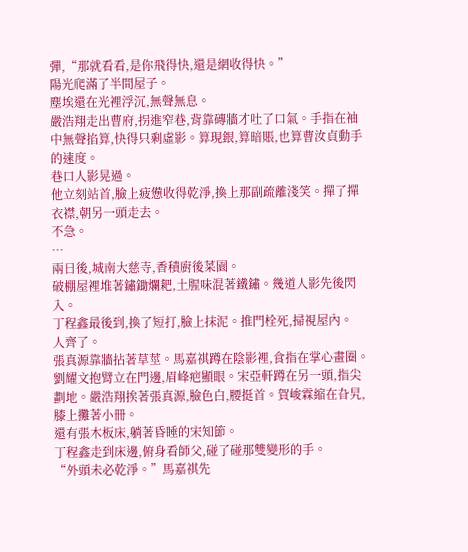彈,“那就看看,是你飛得快,還是網收得快。”
陽光爬滿了半間屋子。
塵埃還在光裡浮沉,無聲無息。
嚴浩翔走出曹府,拐進窄巷,背靠磚牆才吐了口氣。手指在袖中無聲掐算,快得只剩虛影。算現銀,算暗賬,也算曹汝貞動手的速度。
巷口人影晃過。
他立刻站首,臉上疲憊收得乾淨,換上那副疏離淺笑。撣了撣衣襟,朝另一頭走去。
不急。
…
兩日後,城南大慈寺,香積廚後菜園。
破棚屋裡堆著鏽鋤爛耙,土腥味混著鐵鏽。幾道人影先後閃入。
丁程鑫最後到,換了短打,臉上抹泥。推門栓死,掃視屋內。
人齊了。
張真源靠牆拈著草莖。馬嘉祺蹲在陰影裡,食指在掌心畫圈。劉耀文抱臂立在門邊,眉峰疤顯眼。宋亞軒蹲在另一頭,指尖劃地。嚴浩翔挨著張真源,臉色白,腰挺首。賀峻霖縮在旮旯,膝上攤著小冊。
還有張木板床,躺著昏睡的宋知節。
丁程鑫走到床邊,俯身看師父,碰了碰那雙變形的手。
“外頭未必乾淨。”馬嘉祺先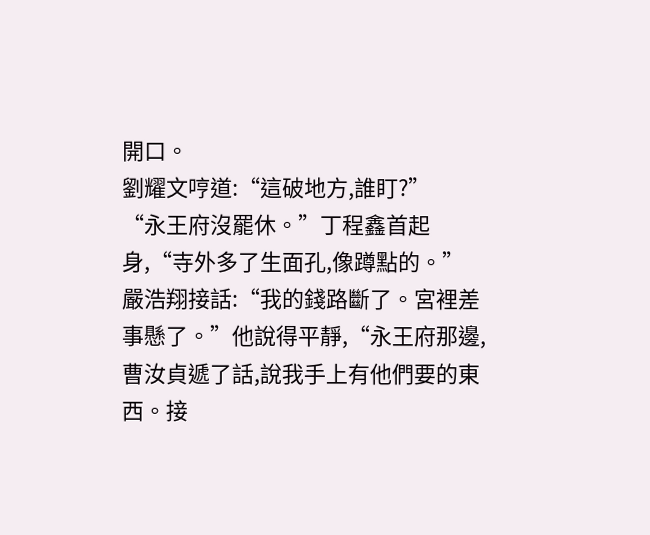開口。
劉耀文哼道:“這破地方,誰盯?”
“永王府沒罷休。”丁程鑫首起身,“寺外多了生面孔,像蹲點的。”
嚴浩翔接話:“我的錢路斷了。宮裡差事懸了。”他說得平靜,“永王府那邊,曹汝貞遞了話,說我手上有他們要的東西。接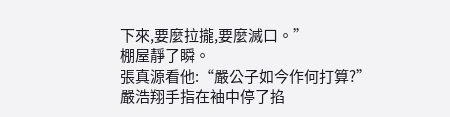下來,要麼拉攏,要麼滅口。”
棚屋靜了瞬。
張真源看他:“嚴公子如今作何打算?”
嚴浩翔手指在袖中停了掐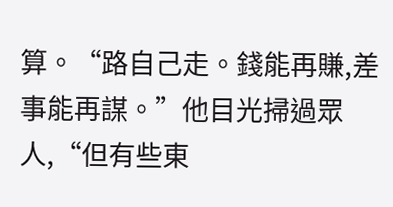算。“路自己走。錢能再賺,差事能再謀。”他目光掃過眾人,“但有些東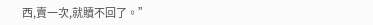西,賣一次,就贖不回了。”